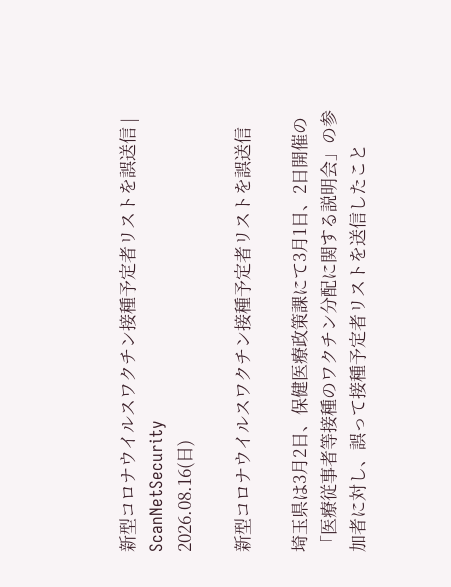新型コロナウイルスワクチン接種予定者リストを誤送信 | ScanNetSecurity
2026.08.16(日)

新型コロナウイルスワクチン接種予定者リストを誤送信

埼玉県は3月2日、保健医療政策課にて3月1日、2日開催の「医療従事者等接種のワクチン分配に関する説明会」の参加者に対し、誤って接種予定者リストを送信したこと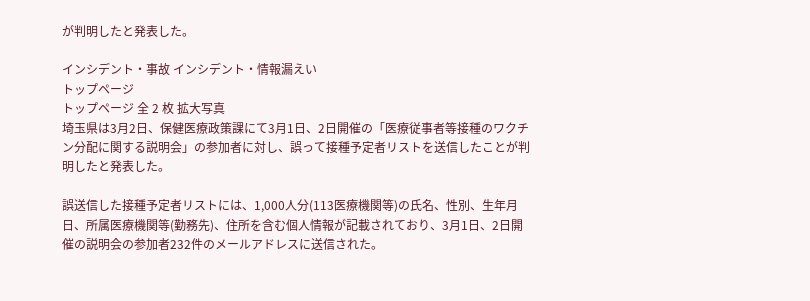が判明したと発表した。

インシデント・事故 インシデント・情報漏えい
トップページ
トップページ 全 2 枚 拡大写真
埼玉県は3月2日、保健医療政策課にて3月1日、2日開催の「医療従事者等接種のワクチン分配に関する説明会」の参加者に対し、誤って接種予定者リストを送信したことが判明したと発表した。

誤送信した接種予定者リストには、1,000人分(113医療機関等)の氏名、性別、生年月日、所属医療機関等(勤務先)、住所を含む個人情報が記載されており、3月1日、2日開催の説明会の参加者232件のメールアドレスに送信された。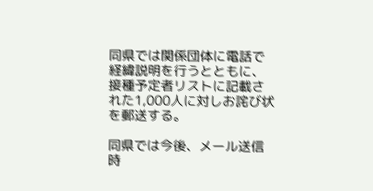同県では関係団体に電話で経緯説明を行うとともに、接種予定者リストに記載された1,000人に対しお詫び状を郵送する。

同県では今後、メール送信時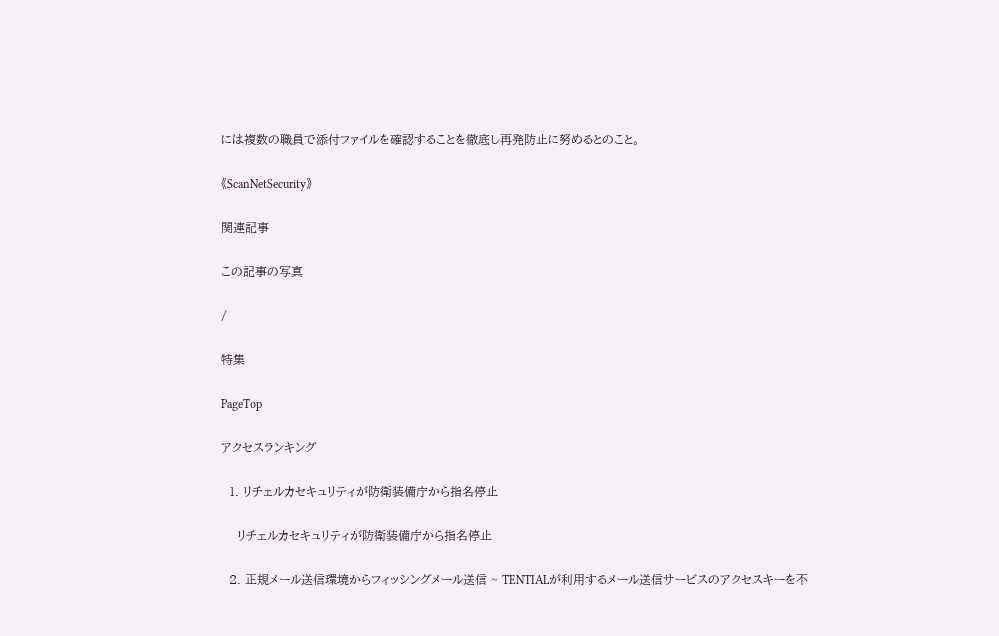には複数の職員で添付ファイルを確認することを徹底し再発防止に努めるとのこと。

《ScanNetSecurity》

関連記事

この記事の写真

/

特集

PageTop

アクセスランキング

  1. リチェルカセキュリティが防衛装備庁から指名停止

    リチェルカセキュリティが防衛装備庁から指名停止

  2. 正規メール送信環境からフィッシングメール送信 ~ TENTIALが利用するメール送信サービスのアクセスキーを不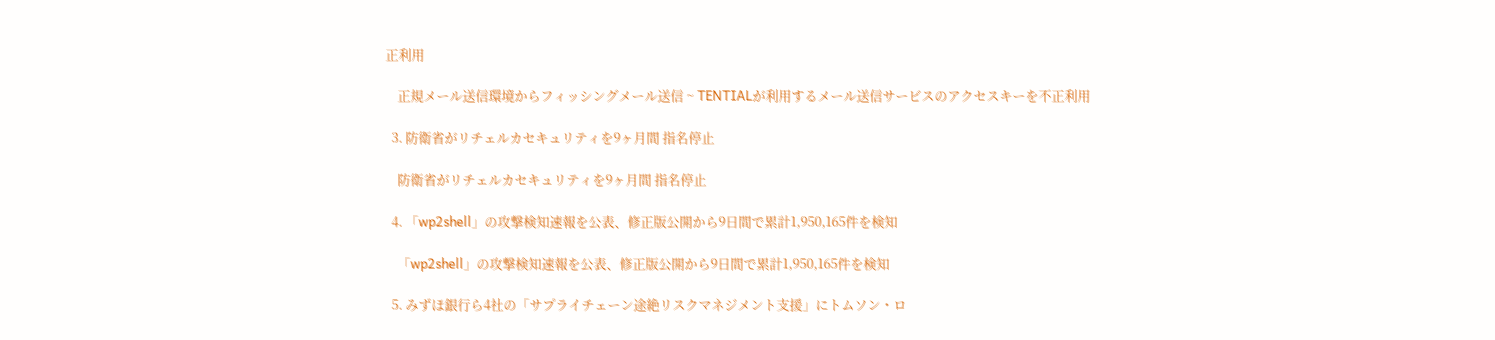正利用

    正規メール送信環境からフィッシングメール送信 ~ TENTIALが利用するメール送信サービスのアクセスキーを不正利用

  3. 防衛省がリチェルカセキュリティを9ヶ月間 指名停止

    防衛省がリチェルカセキュリティを9ヶ月間 指名停止

  4. 「wp2shell」の攻撃検知速報を公表、修正版公開から9日間で累計1,950,165件を検知

    「wp2shell」の攻撃検知速報を公表、修正版公開から9日間で累計1,950,165件を検知

  5. みずほ銀行ら4社の「サプライチェーン途絶リスクマネジメント支援」にトムソン・ロ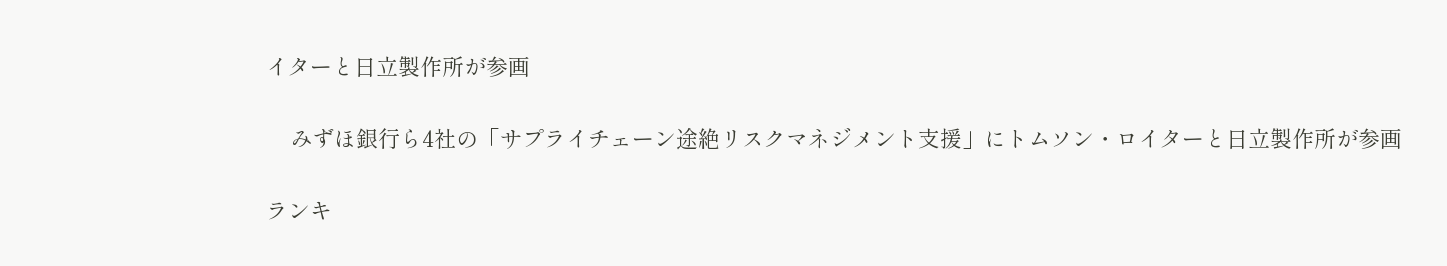イターと日立製作所が参画

    みずほ銀行ら4社の「サプライチェーン途絶リスクマネジメント支援」にトムソン・ロイターと日立製作所が参画

ランキ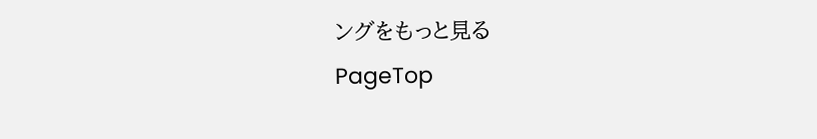ングをもっと見る
PageTop